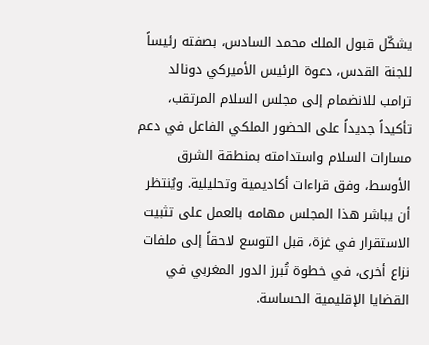يشكّل قبول الملك محمد السادس، بصفته رئيساً للجنة القدس، دعوة الرئيس الأميركي دونالد ترامب للانضمام إلى مجلس السلام المرتقب، تأكيداً جديداً على الحضور الملكي الفاعل في دعم مسارات السلام واستدامته بمنطقة الشرق الأوسط، وفق قراءات أكاديمية وتحليلية. ويُنتظر أن يباشر هذا المجلس مهامه بالعمل على تثبيت الاستقرار في غزة، قبل التوسع لاحقاً إلى ملفات نزاع أخرى، في خطوة تُبرز الدور المغربي في القضايا الإقليمية الحساسة.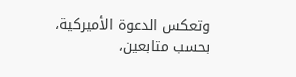وتعكس الدعوة الأميركية، بحسب متابعين،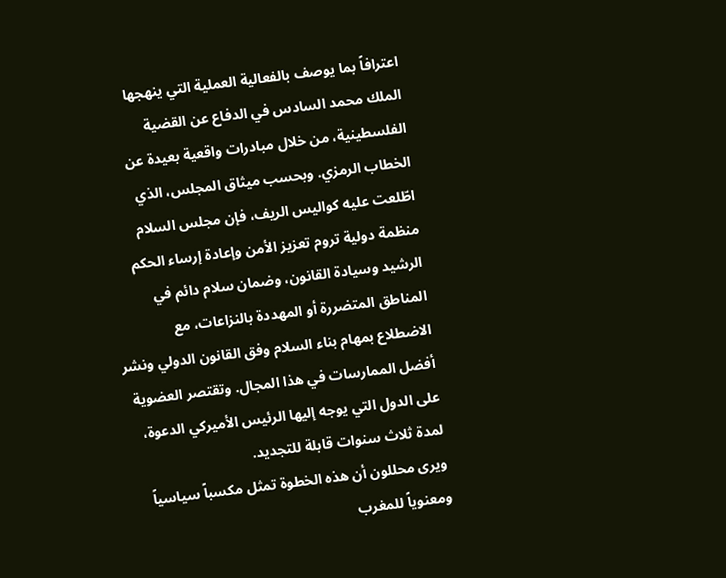اعترافاً بما يوصف بالفعالية العملية التي ينهجها الملك محمد السادس في الدفاع عن القضية الفلسطينية، من خلال مبادرات واقعية بعيدة عن الخطاب الرمزي. وبحسب ميثاق المجلس، الذي اطّلعت عليه كواليس الريف، فإن مجلس السلام منظمة دولية تروم تعزيز الأمن وإعادة إرساء الحكم الرشيد وسيادة القانون، وضمان سلام دائم في المناطق المتضررة أو المهددة بالنزاعات، مع الاضطلاع بمهام بناء السلام وفق القانون الدولي ونشر أفضل الممارسات في هذا المجال. وتقتصر العضوية على الدول التي يوجه إليها الرئيس الأميركي الدعوة، لمدة ثلاث سنوات قابلة للتجديد.
ويرى محللون أن هذه الخطوة تمثل مكسباً سياسياً ومعنوياً للمغرب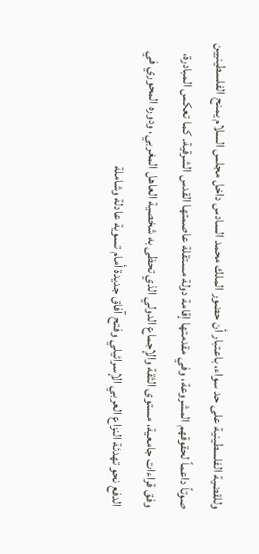وللقضية الفلسطينية على حد سواء، باعتبار أن حضور الملك محمد السادس داخل مجلس السلام يمنح الفلسطينيين صوتاً داعماً لحقوقهم المشروعة، وفي مقدمتها إقامة دولة مستقلة عاصمتها القدس الشرقية. كما تعكس المبادرة، وفق قراءات جامعية، مستوى الثقة والإجماع الدولي الذي تحظى به شخصية العاهل المغربي، ودوره المحوري في الدفع نحو تهدئة النزاع العربي الإسرائيلي وفتح آفاق جديدة أمام تسوية عادلة وشاملة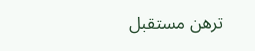ترهن مستقبل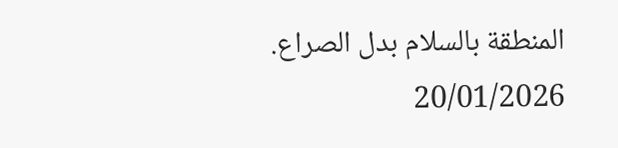المنطقة بالسلام بدل الصراع.
20/01/2026